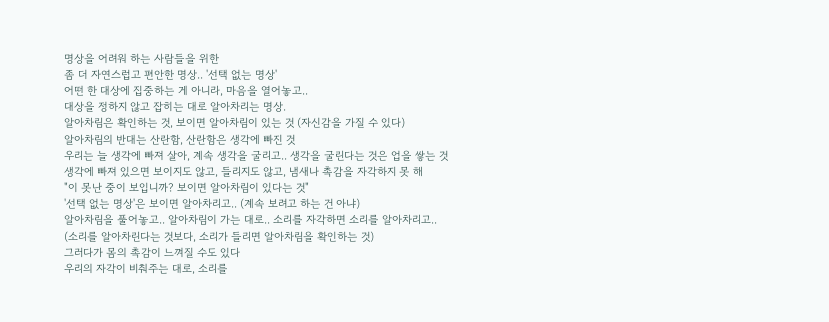명상을 어려워 하는 사람들을 위한
좀 더 자연스럽고 편안한 명상.. '선택 없는 명상'
어떤 한 대상에 집중하는 게 아니라, 마음을 열어놓고..
대상을 정하지 않고 잡히는 대로 알아차리는 명상.
알아차림은 확인하는 것, 보이면 알아차림이 있는 것 (자신감을 가질 수 있다)
알아차림의 반대는 산란함, 산란함은 생각에 빠진 것
우리는 늘 생각에 빠져 살아, 계속 생각을 굴리고.. 생각을 굴린다는 것은 업을 쌓는 것
생각에 빠져 있으면 보이지도 않고, 들리지도 않고, 냄새나 촉감을 자각하지 못 해
"이 못난 중이 보입니까? 보이면 알아차림이 있다는 것"
'선택 없는 명상'은 보이면 알아차리고.. (계속 보려고 하는 건 아냐)
알아차림을 풀어놓고.. 알아차림이 가는 대로.. 소리를 자각하면 소리를 알아차리고..
(소리를 알아차린다는 것보다, 소리가 들리면 알아차림을 확인하는 것)
그러다가 몸의 촉감이 느껴질 수도 있다
우리의 자각이 비춰주는 대로, 소리를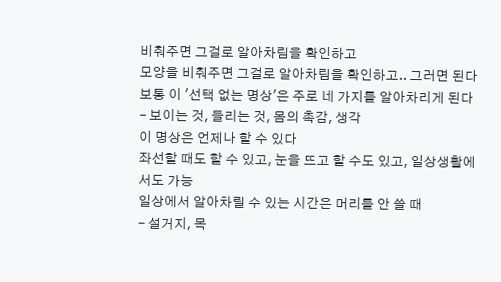비춰주면 그걸로 알아차림을 확인하고
모양을 비춰주면 그걸로 알아차림을 확인하고.. 그러면 된다
보통 이 '선택 없는 명상'은 주로 네 가지를 알아차리게 된다
- 보이는 것, 들리는 것, 몸의 촉감, 생각
이 명상은 언제나 할 수 있다
좌선할 때도 할 수 있고, 눈을 뜨고 할 수도 있고, 일상생활에서도 가능
일상에서 알아차릴 수 있는 시간은 머리를 안 쓸 때
- 설거지, 목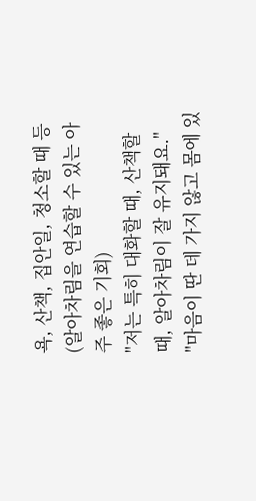욕, 산책, 집안일, 청소할 때 등
(알아차림을 연습할 수 있는 아주 좋은 기회)
"저는 특히 대화할 때, 산책할 때, 알아차림이 잘 유지돼요."
"마음이 딴 데 가지 않고 몸에 있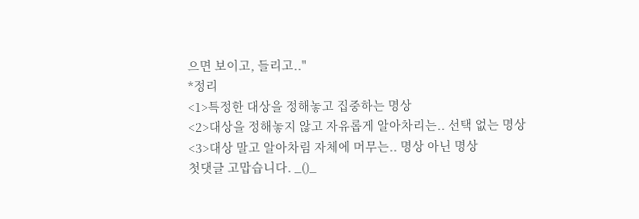으면 보이고, 들리고.."
*정리
<1>특정한 대상을 정해놓고 집중하는 명상
<2>대상을 정해놓지 않고 자유롭게 알아차리는.. 선택 없는 명상
<3>대상 말고 알아차림 자체에 머무는.. 명상 아닌 명상
첫댓글 고맙습니다. _()_